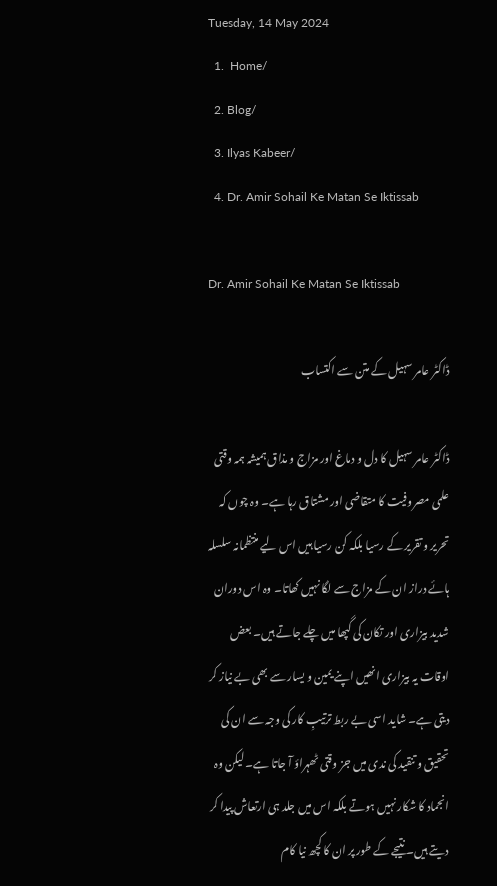Tuesday, 14 May 2024
  1.  Home/
  2. Blog/
  3. Ilyas Kabeer/
  4. Dr. Amir Sohail Ke Matan Se Iktissab

Dr. Amir Sohail Ke Matan Se Iktissab

ڈاکٹر عامر سہیل کے متن سے اکتساب

ڈاکٹر عامر سہیل کا دل و دماغ اور مزاج و مذاق ہمیشہ ہمہ وقتی علمی مصروفیت کا متقاضی اور مشتاق رہا ہے۔ وہ چوں کہ تحریر و تقریر کے رسیا بلکہ کن رسیا ہیں اس لیے منتظمانہ سلسلہ ہائے دراز ان کے مزاج سے لگا نہیں کھاتا۔ وہ اس دوران شدید بیزاری اور تکان کی گپھا میں چلے جاتے ہیں۔ بعض اوقات یہ بیزاری انھیں اپنے یمین و یسار سے بھی بے نیاز کر دیتی ہے۔ شاید اسی بے ربط ترتیبِ کار کی وجہ سے ان کی تحقیق و تنقید کی ندی میں جز وقتی ٹھہراؤ آ جاتا ہے۔ لیکن وہ انجماد کا شکار نہیں ہوتے بلکہ اس میں جلد ہی ارتعاش پیدا کر دیتے ہیں۔ نتیجے کے طور پر ان کا کچھ نیا کام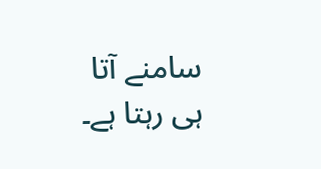سامنے آتا ہی رہتا ہے۔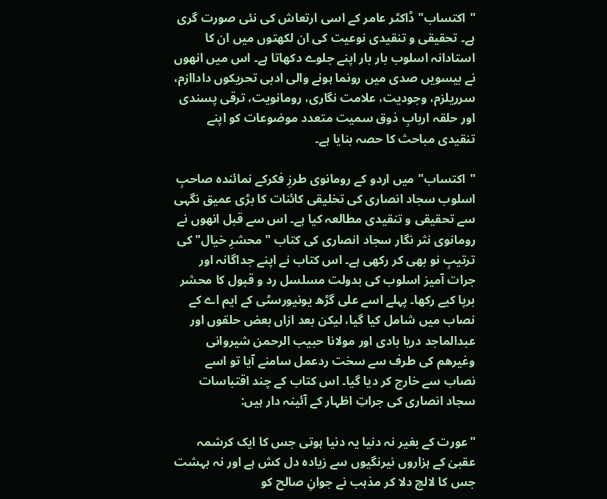"اکتساب" ڈاکٹر عامر کے اسی ارتعاش کی نئی صورت گری ہے۔ تحقیقی و تنقیدی نوعیت کی ان لکھتوں میں ان کا استادانہ اسلوب بار بار اپنے جلوے دکھاتا ہے۔ اس میں انھوں نے بیسویں صدی میں رونما ہونے والی ادبی تحریکوں داداازم، سرریلزم، وجودیت، علامت نگاری، رومانویت، ترقی پسندی اور حلقہ اربابِ ذوق سمیت متعدد موضوعات کو اپنے تنقیدی مباحث کا حصہ بنایا ہے۔

"اکتساب" میں اردو کے رومانوی طرزِ فکرکے نمائندہ صاحبِ اسلوب سجاد انصاری کی تخلیقی کائنات کا بڑی عمیق نگہی سے تحقیقی و تنقیدی مطالعہ کیا ہے۔ اس سے قبل انھوں نے رومانوی نثر نگار سجاد انصاری کی کتاب "محشرِ خیال" کی ترتیبِ نو بھی کر رکھی ہے۔ اس کتاب نے اپنے جداگانہ اور جرات آمیز اسلوب کی بدولت مسلسل رد و قبول کا محشر برپا کیے رکھا۔ پہلے اسے علی گڑھ یونیورسٹی کے ایم اے کے نصاب میں شامل کیا گیا، لیکن بعد ازاں بعض حلقوں اور عبدالماجد دریا بادی اور مولانا حبیب الرحمن شیروانی وغیرھم کی طرف سے سخت ردعمل سامنے آیا تو اسے نصاب سے خارج کر دیا گیا۔ اس کتاب کے چند اقتباسات سجاد انصاری کی جراتِ اظہار کے آئینہ دار ہیں:

"عورت کے بغیر نہ دنیا یہ دنیا ہوتی جس کا ایک کرشمہ عقبیٰ کے ہزاروں نیرنگیوں سے زیادہ دل کش ہے اور نہ بہشت جس کا لالچ دلا کر مذہب نے جوانِ صالح کو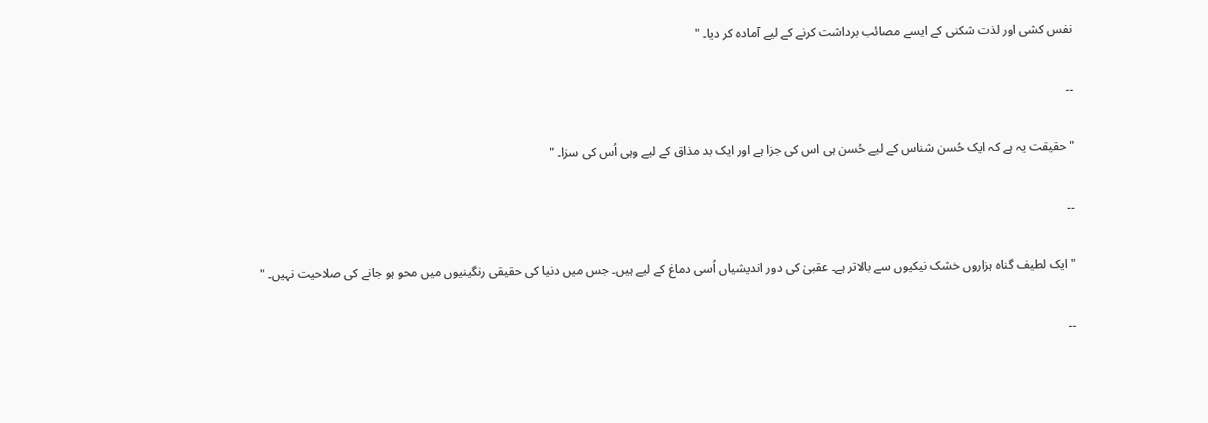نفس کشی اور لذت شکنی کے ایسے مصائب برداشت کرنے کے لیے آمادہ کر دیا۔ "

۔۔

"حقیقت یہ ہے کہ ایک حُسن شناس کے لیے حُسن ہی اس کی جزا ہے اور ایک بد مذاق کے لیے وہی اُس کی سزا۔ "

۔۔

" ایک لطیف گناہ ہزاروں خشک نیکیوں سے بالاتر ہے۔ عقبیٰ کی دور اندیشیاں اُسی دماغ کے لیے ہیں۔ جس میں دنیا کی حقیقی رنگینیوں میں محو ہو جانے کی صلاحیت نہیں۔ "

۔۔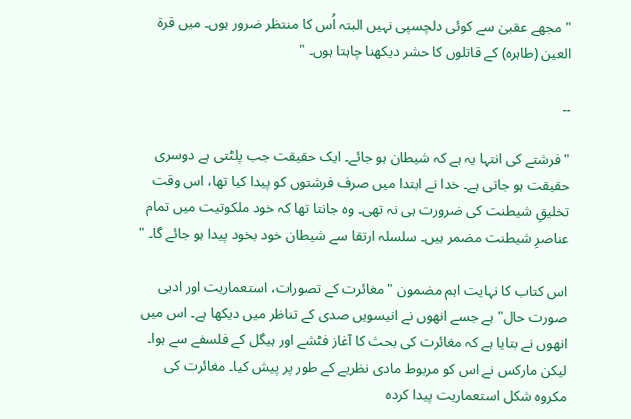"مجھے عقبیٰ سے کوئی دلچسپی نہیں البتہ اُس کا منتظر ضرور ہوں۔ میں قرۃ العین (طاہرہ) کے قاتلوں کا حشر دیکھنا چاہتا ہوں۔ "

۔۔

"فرشتے کی انتہا یہ ہے کہ شیطان ہو جائے۔ ایک حقیقت جب پلٹتی ہے دوسری حقیقت ہو جاتی ہے۔ خدا نے ابتدا میں صرف فرشتوں کو پیدا کیا تھا، اس وقت تخلیقِ شیطنت کی ضرورت ہی نہ تھی۔ وہ جانتا تھا کہ خود ملکوتیت میں تمام عناصرِ شیطنت مضمر ہیں۔ سلسلہ ارتقا سے شیطان خود بخود پیدا ہو جائے گا۔ "

اس کتاب کا نہایت اہم مضمون "مغائرت کے تصورات، استعماریت اور ادبی صورت حال" ہے جسے انھوں نے انیسویں صدی کے تناظر میں دیکھا ہے۔ اس میں انھوں نے بتایا ہے کہ مغائرت کی بحث کا آغاز فٹشے اور ہیگل کے فلسفے سے ہوا۔ لیکن مارکس نے اس کو مربوط مادی نظریے کے طور پر پیش کیا۔ مغائرت کی مکروہ شکل استعماریت پیدا کردہ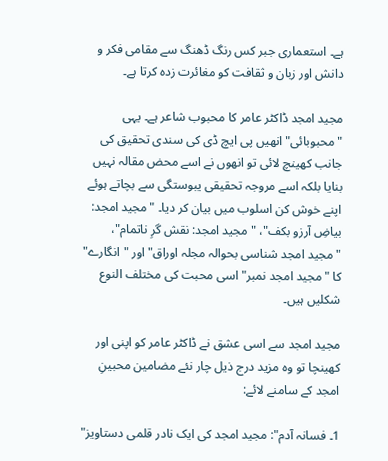ہے۔ استعماری جبر کس رنگ ڈھنگ سے مقامی فکر و دانش اور زبان و ثقافت کو مغائرت زدہ کرتا ہے۔

مجید امجد ڈاکٹر عامر کا محبوب شاعر ہے۔ یہی "محبوبائی" انھیں پی ایچ ڈی کی سندی تحقیق کی جانب کھینچ لائی تو انھوں نے اسے محض مقالہ نہیں بنایا بلکہ اسے مروجہ تحقیقی یبوستگی سے بچاتے ہوئے اپنے خوش کن اسلوب میں بیان کر دیا۔ "مجید امجد: بیاضِ آرزو بکف"، "مجید امجد: نقش گرِ ناتمام"، "مجید امجد شناسی بحوالہ مجلہ اوراق" اور "انگارے" کا "مجید امجد نمبر" اسی محبت کی مختلف النوع شکلیں ہیں۔

مجید امجد سے اسی عشق نے ڈاکٹر عامر کو اپنی اور کھینچا تو وہ مزید درج ذیل چار نئے مضامین محبینِ امجد کے سامنے لائے:

1۔ فسانہ آدم": مجید امجد کی ایک نادر قلمی دستاویز"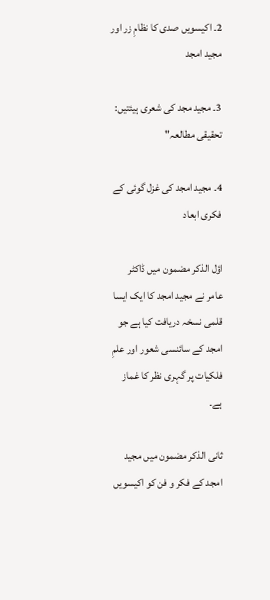2۔ اکیسویں صدی کا نظامِ زر اور مجید امجد

3۔ مجید مجد کی شعری ہیئتیں: تحقیقی مطالعہ"

4۔ مجید امجد کی غزل گوئی کے فکری ابعاد

اؤل الذکر مضمون میں ڈاکٹر عامر نے مجید امجد کا ایک ایسا قلمی نسخہ دریافت کیا ہے جو امجد کے سائنسی شعور اور علمِ فلکیات پر گہری نظر کا غماز ہے۔

ثانی الذکر مضمون میں مجید امجد کے فکر و فن کو اکیسویں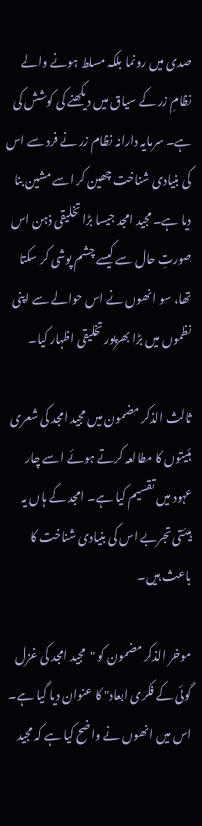صدی میں رونما بلکہ مسلط ہونے والے نظامِ زر کے سیاق میں دیکھنے کی کوشش کی ہے۔ سرمایہ دارانہ نظام زر نے فرد سے اس کی بنیادی شناخت چھین کر اسے مشین بنا دیا ہے۔ مجید امجد جیسا بڑا تخلیقی ذہن اس صورتِ حال سے کیسے چشم پوشی کر سکتا تھا، سو انھوں نے اس حوالے سے اپنی نظموں میں بڑا بھرپور تخلیقی اظہار کیا۔

ثالث الذکر مضمون میں مجید امجد کی شعری ہئیتوں کا مطالعہ کرتے ہوئے اسے چار عہود میں تقسیم کیا ہے۔ امجد کے ہاں یہ ہیئتی تجربے اس کی بنیادی شناخت کا باعث ہیں۔

موخر الذکر مضمون کو "مجید امجد کی غزل گوئی کے فکری ابعاد" کا عنوان دیا گیا ہے۔ اس میں انھوں نے واضح کیا ہے کہ مجید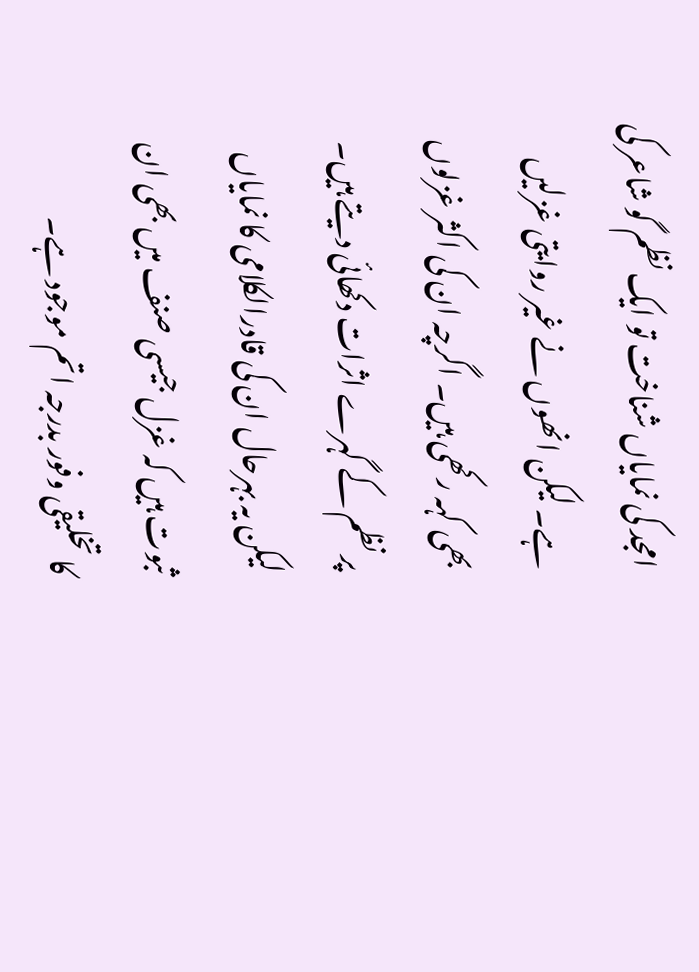امجد کی نمایاں شناخت تو ایک نظم گو شاعر کی ہے۔ لیکن انھوں نے غیر روایتی غزلیں بھی کہہ رکھی ہیں۔ اگرچہ ان کی اکثر غزلوں پر نظم کے گہرے اثرات دکھائی دیتے ہیں۔ لیکن یہ بہرحال ان کی قادرالکلامی کا نمایاں ثبوت ہیں کہ غزل جیسی صنف میں بھی ان کا تخلیقی وفور بدرجہ اتم موجود ہے۔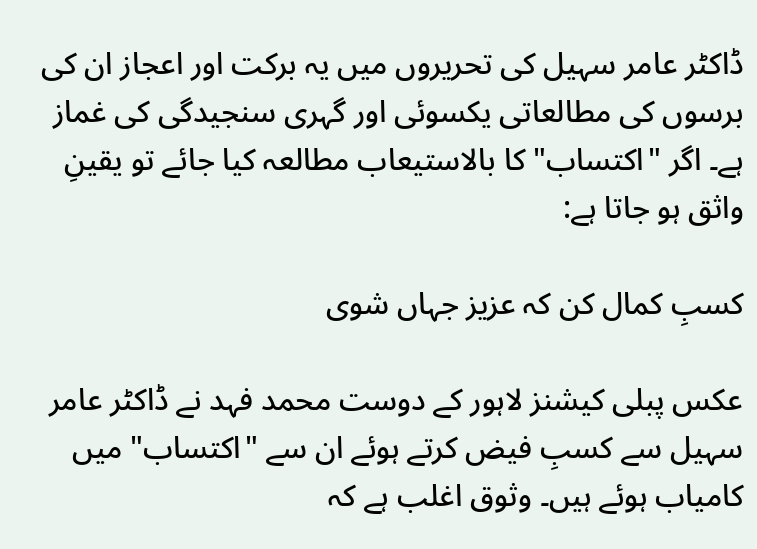ڈاکٹر عامر سہیل کی تحریروں میں یہ برکت اور اعجاز ان کی برسوں کی مطالعاتی یکسوئی اور گہری سنجیدگی کی غماز ہے۔ اگر "اکتساب" کا بالاستیعاب مطالعہ کیا جائے تو یقینِ واثق ہو جاتا ہے:

کسبِ کمال کن کہ عزیز جہاں شوی

عکس پبلی کیشنز لاہور کے دوست محمد فہد نے ڈاکٹر عامر سہیل سے کسبِ فیض کرتے ہوئے ان سے "اکتساب" میں کامیاب ہوئے ہیں۔ وثوق اغلب ہے کہ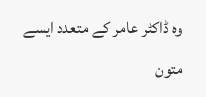وہ ڈاکٹر عامر کے متعدد ایسے متون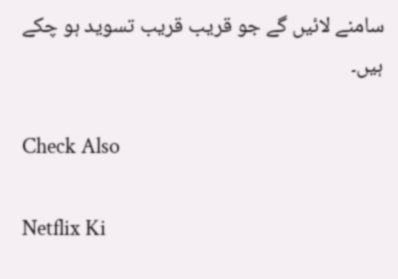سامنے لائیں گے جو قریب قریب تسوید ہو چکے ہیں۔

Check Also

Netflix Ki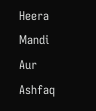Heera Mandi Aur Ashfaq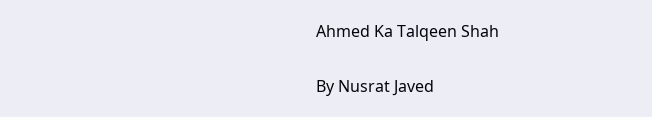Ahmed Ka Talqeen Shah

By Nusrat Javed